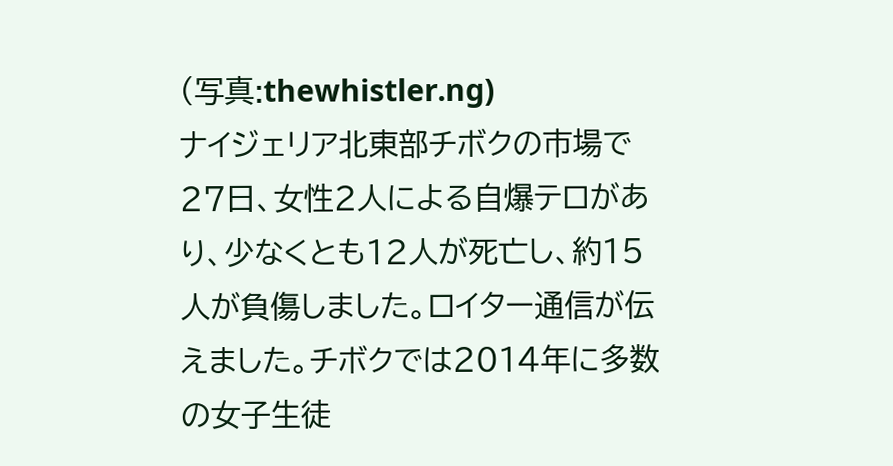(写真:thewhistler.ng)
ナイジェリア北東部チボクの市場で27日、女性2人による自爆テロがあり、少なくとも12人が死亡し、約15人が負傷しました。ロイター通信が伝えました。チボクでは2014年に多数の女子生徒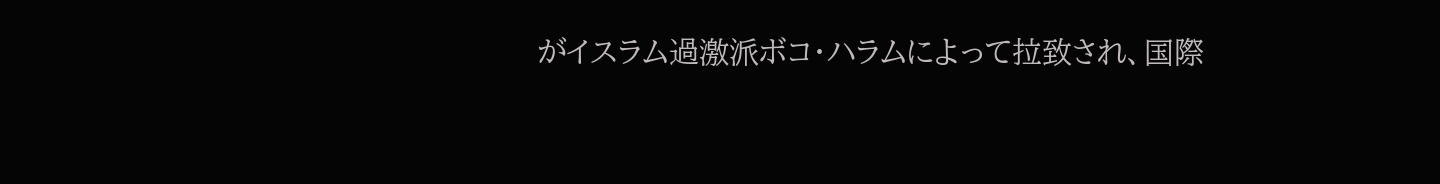がイスラム過激派ボコ・ハラムによって拉致され、国際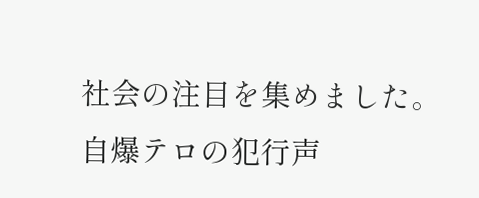社会の注目を集めました。
自爆テロの犯行声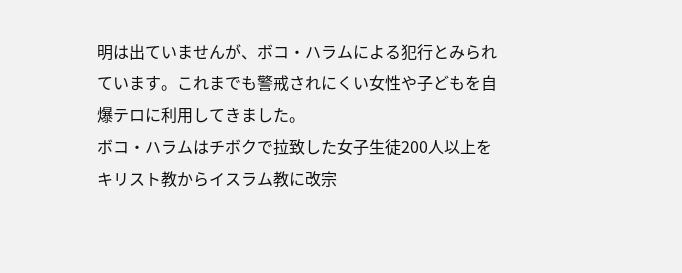明は出ていませんが、ボコ・ハラムによる犯行とみられています。これまでも警戒されにくい女性や子どもを自爆テロに利用してきました。
ボコ・ハラムはチボクで拉致した女子生徒200人以上をキリスト教からイスラム教に改宗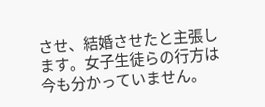させ、結婚させたと主張します。女子生徒らの行方は今も分かっていません。